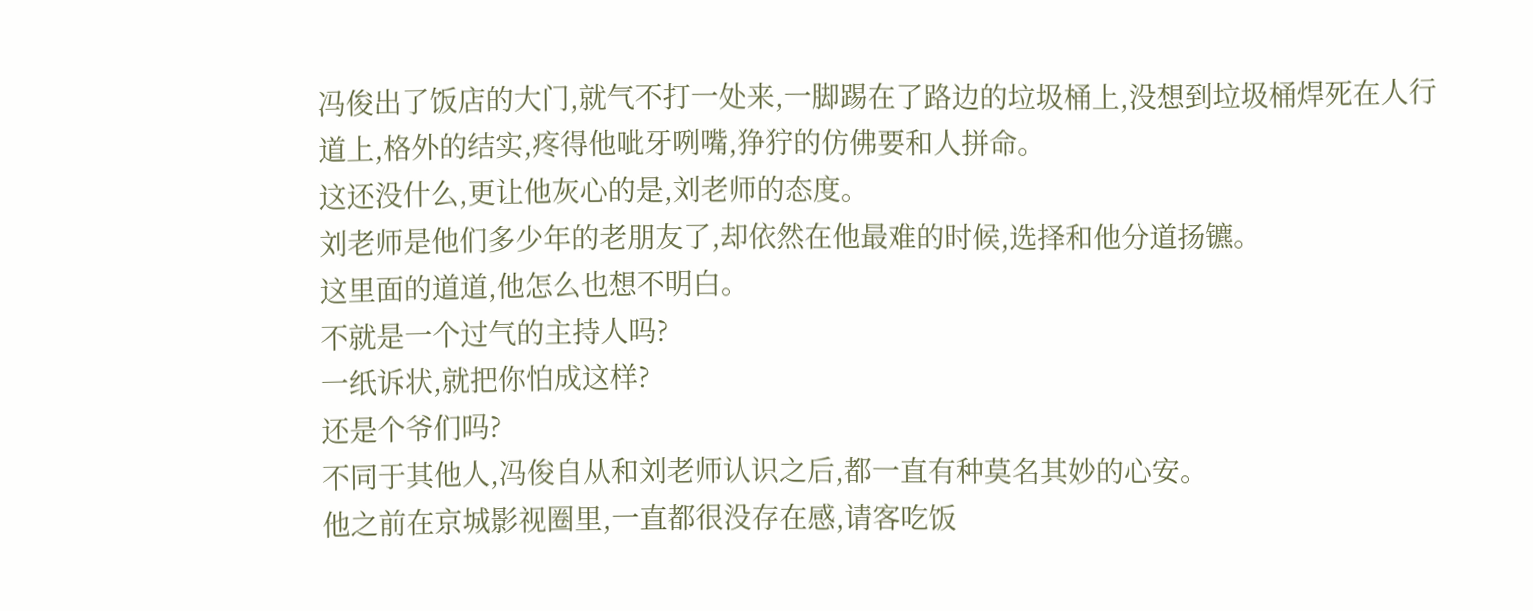冯俊出了饭店的大门,就气不打一处来,一脚踢在了路边的垃圾桶上,没想到垃圾桶焊死在人行道上,格外的结实,疼得他呲牙咧嘴,狰狞的仿佛要和人拼命。
这还没什么,更让他灰心的是,刘老师的态度。
刘老师是他们多少年的老朋友了,却依然在他最难的时候,选择和他分道扬镳。
这里面的道道,他怎么也想不明白。
不就是一个过气的主持人吗?
一纸诉状,就把你怕成这样?
还是个爷们吗?
不同于其他人,冯俊自从和刘老师认识之后,都一直有种莫名其妙的心安。
他之前在京城影视圈里,一直都很没存在感,请客吃饭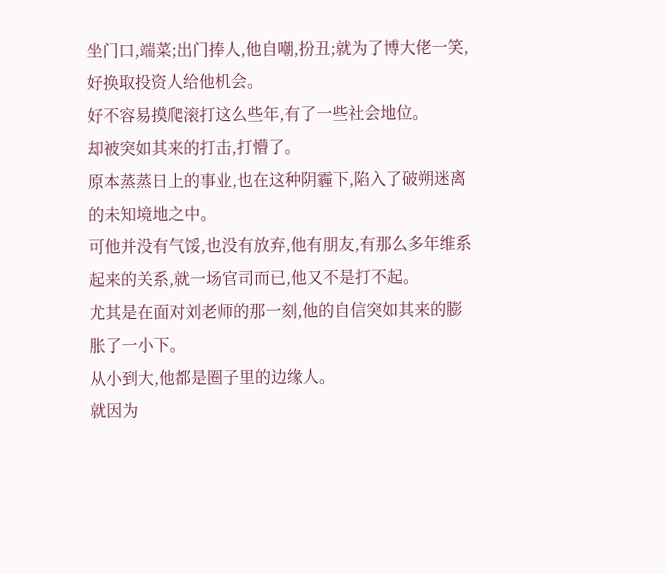坐门口,端菜;出门捧人,他自嘲,扮丑;就为了博大佬一笑,好换取投资人给他机会。
好不容易摸爬滚打这么些年,有了一些社会地位。
却被突如其来的打击,打懵了。
原本蒸蒸日上的事业,也在这种阴霾下,陷入了破朔迷离的未知境地之中。
可他并没有气馁,也没有放弃,他有朋友,有那么多年维系起来的关系,就一场官司而已,他又不是打不起。
尤其是在面对刘老师的那一刻,他的自信突如其来的膨胀了一小下。
从小到大,他都是圈子里的边缘人。
就因为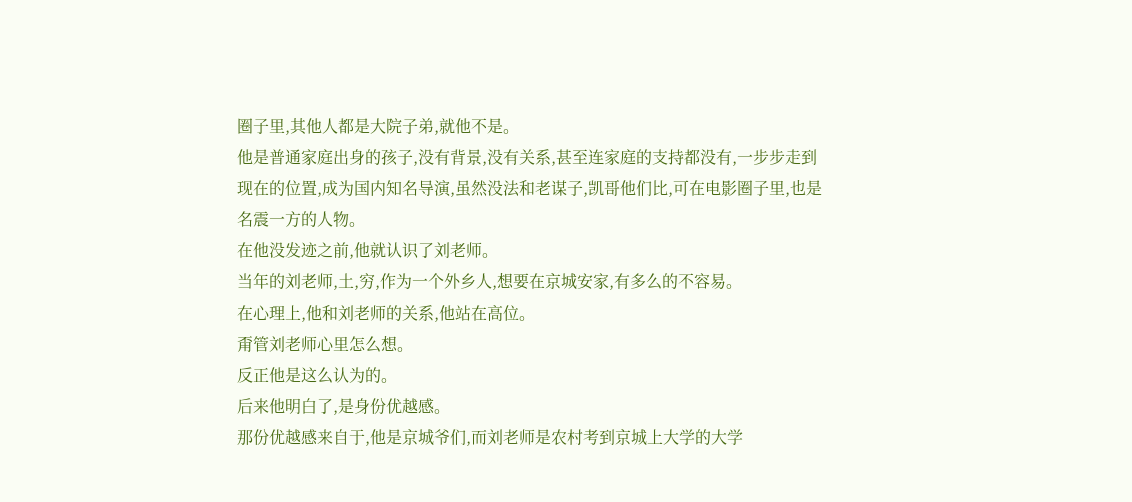圈子里,其他人都是大院子弟,就他不是。
他是普通家庭出身的孩子,没有背景,没有关系,甚至连家庭的支持都没有,一步步走到现在的位置,成为国内知名导演,虽然没法和老谋子,凯哥他们比,可在电影圈子里,也是名震一方的人物。
在他没发迹之前,他就认识了刘老师。
当年的刘老师,土,穷,作为一个外乡人,想要在京城安家,有多么的不容易。
在心理上,他和刘老师的关系,他站在高位。
甭管刘老师心里怎么想。
反正他是这么认为的。
后来他明白了,是身份优越感。
那份优越感来自于,他是京城爷们,而刘老师是农村考到京城上大学的大学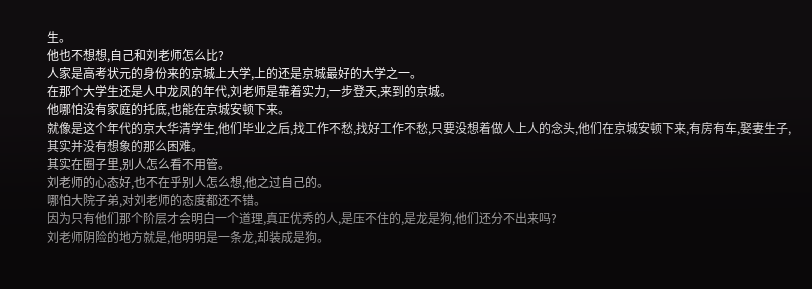生。
他也不想想,自己和刘老师怎么比?
人家是高考状元的身份来的京城上大学,上的还是京城最好的大学之一。
在那个大学生还是人中龙凤的年代,刘老师是靠着实力,一步登天,来到的京城。
他哪怕没有家庭的托底,也能在京城安顿下来。
就像是这个年代的京大华清学生,他们毕业之后,找工作不愁,找好工作不愁,只要没想着做人上人的念头,他们在京城安顿下来,有房有车,娶妻生子,其实并没有想象的那么困难。
其实在圈子里,别人怎么看不用管。
刘老师的心态好,也不在乎别人怎么想,他之过自己的。
哪怕大院子弟,对刘老师的态度都还不错。
因为只有他们那个阶层才会明白一个道理,真正优秀的人,是压不住的,是龙是狗,他们还分不出来吗?
刘老师阴险的地方就是,他明明是一条龙,却装成是狗。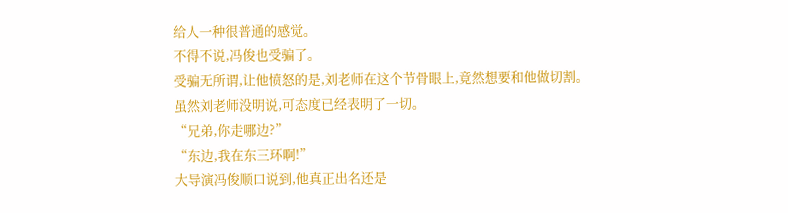给人一种很普通的感觉。
不得不说,冯俊也受骗了。
受骗无所谓,让他愤怒的是,刘老师在这个节骨眼上,竟然想要和他做切割。
虽然刘老师没明说,可态度已经表明了一切。
“兄弟,你走哪边?”
“东边,我在东三环啊!”
大导演冯俊顺口说到,他真正出名还是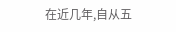在近几年,自从五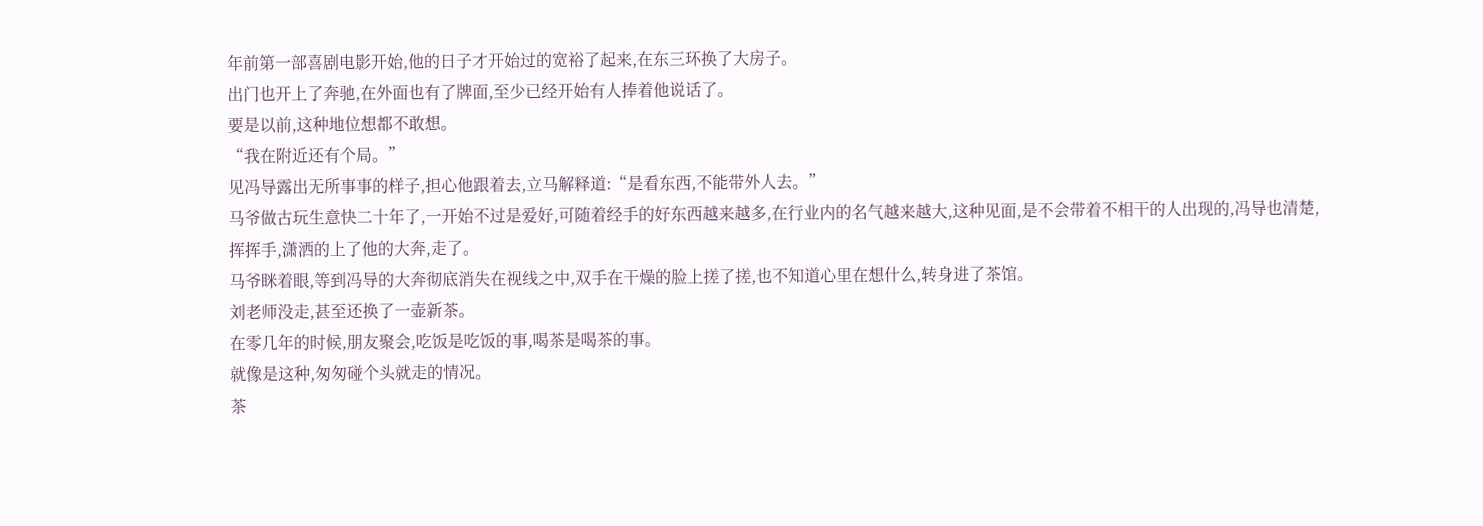年前第一部喜剧电影开始,他的日子才开始过的宽裕了起来,在东三环换了大房子。
出门也开上了奔驰,在外面也有了牌面,至少已经开始有人捧着他说话了。
要是以前,这种地位想都不敢想。
“我在附近还有个局。”
见冯导露出无所事事的样子,担心他跟着去,立马解释道:“是看东西,不能带外人去。”
马爷做古玩生意快二十年了,一开始不过是爱好,可随着经手的好东西越来越多,在行业内的名气越来越大,这种见面,是不会带着不相干的人出现的,冯导也清楚,挥挥手,潇洒的上了他的大奔,走了。
马爷眯着眼,等到冯导的大奔彻底消失在视线之中,双手在干燥的脸上搓了搓,也不知道心里在想什么,转身进了茶馆。
刘老师没走,甚至还换了一壶新茶。
在零几年的时候,朋友聚会,吃饭是吃饭的事,喝茶是喝茶的事。
就像是这种,匆匆碰个头就走的情况。
茶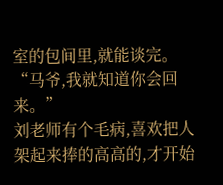室的包间里,就能谈完。
“马爷,我就知道你会回来。”
刘老师有个毛病,喜欢把人架起来捧的高高的,才开始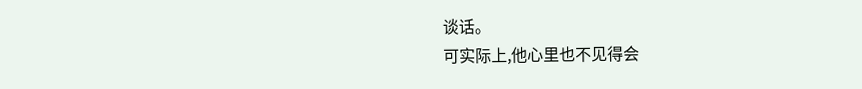谈话。
可实际上,他心里也不见得会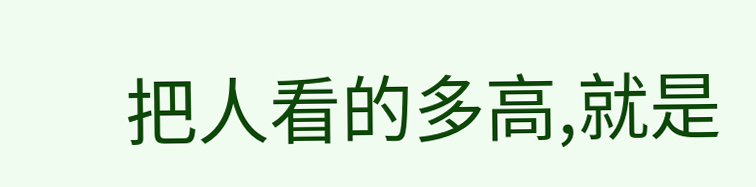把人看的多高,就是